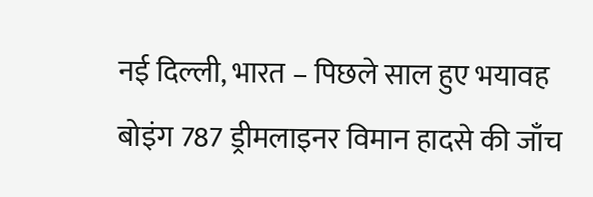नई दिल्ली, भारत – पिछले साल हुए भयावह बोइंग 787 ड्रीमलाइनर विमान हादसे की जाँच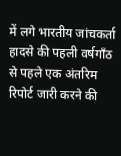में लगे भारतीय जांचकर्ता हादसे की पहली वर्षगाँठ से पहले एक अंतरिम रिपोर्ट जारी करने की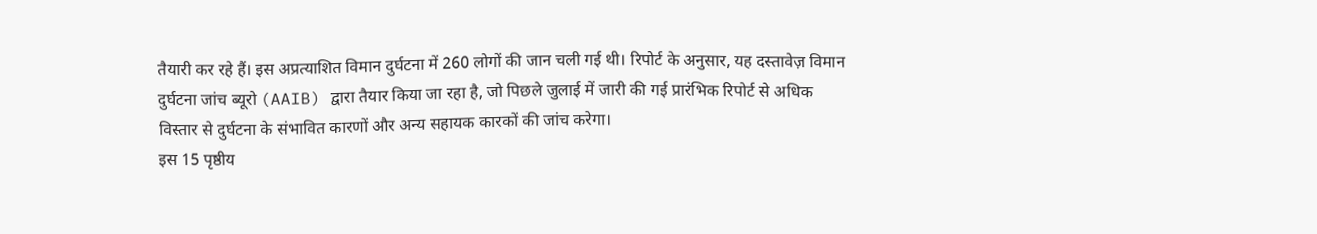तैयारी कर रहे हैं। इस अप्रत्याशित विमान दुर्घटना में 260 लोगों की जान चली गई थी। रिपोर्ट के अनुसार, यह दस्तावेज़ विमान दुर्घटना जांच ब्यूरो (AAIB) द्वारा तैयार किया जा रहा है, जो पिछले जुलाई में जारी की गई प्रारंभिक रिपोर्ट से अधिक विस्तार से दुर्घटना के संभावित कारणों और अन्य सहायक कारकों की जांच करेगा।
इस 15 पृष्ठीय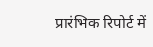प्रारंभिक रिपोर्ट में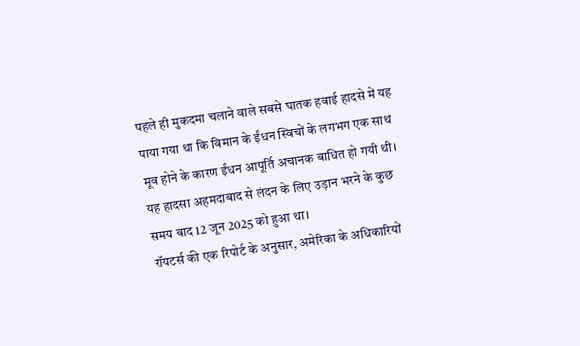पहले ही मुकदमा चलाने वाले सबसे घातक हवाई हादसे में यह पाया गया था कि विमान के ईंधन स्विचों के लगभग एक साथ मूव होने के कारण ईंधन आपूर्ति अचानक बाधित हो गयी थी। यह हादसा अहमदाबाद से लंदन के लिए उड़ान भरने के कुछ समय बाद 12 जून 2025 को हुआ था।
रॉयटर्स की एक रिपोर्ट के अनुसार, अमेरिका के अधिकारियों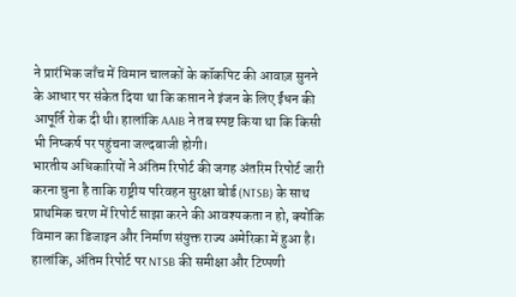ने प्रारंभिक जाँच में विमान चालकों के कॉकपिट की आवाज़ सुनने के आधार पर संकेत दिया था कि कप्तान ने इंजन के लिए ईंधन की आपूर्ति रोक दी थी। हालांकि AAIB ने तब स्पष्ट किया था कि किसी भी निष्कर्ष पर पहुंचना जल्दबाजी होगी।
भारतीय अधिकारियों ने अंतिम रिपोर्ट की जगह अंतरिम रिपोर्ट जारी करना चुना है ताकि राष्ट्रीय परिवहन सुरक्षा बोर्ड (NTSB) के साथ प्राथमिक चरण में रिपोर्ट साझा करने की आवश्यकता न हो, क्योंकि विमान का डिजाइन और निर्माण संयुक्त राज्य अमेरिका में हुआ है। हालांकि, अंतिम रिपोर्ट पर NTSB की समीक्षा और टिप्पणी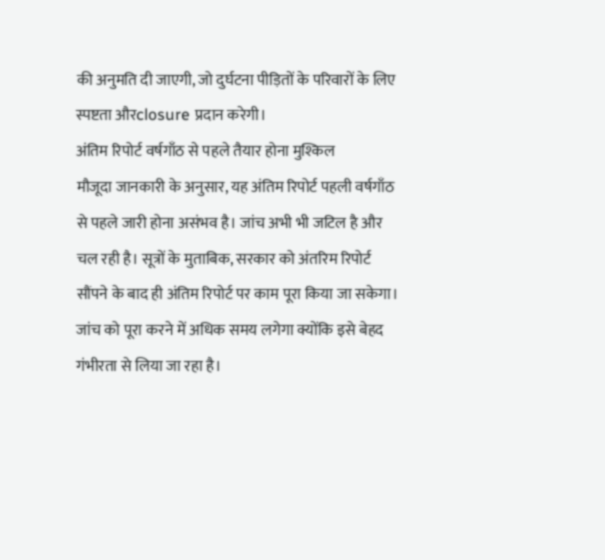की अनुमति दी जाएगी, जो दुर्घटना पीड़ितों के परिवारों के लिए स्पष्टता औरclosure प्रदान करेगी।
अंतिम रिपोर्ट वर्षगाँठ से पहले तैयार होना मुश्किल
मौजूदा जानकारी के अनुसार, यह अंतिम रिपोर्ट पहली वर्षगाँठ से पहले जारी होना असंभव है। जांच अभी भी जटिल है और चल रही है। सूत्रों के मुताबिक, सरकार को अंतरिम रिपोर्ट सौंपने के बाद ही अंतिम रिपोर्ट पर काम पूरा किया जा सकेगा। जांच को पूरा करने में अधिक समय लगेगा क्योंकि इसे बेहद गंभीरता से लिया जा रहा है।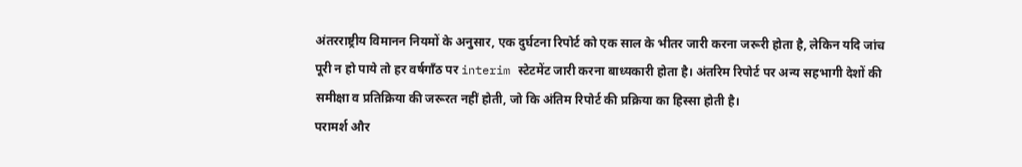अंतरराष्ट्रीय विमानन नियमों के अनुसार, एक दुर्घटना रिपोर्ट को एक साल के भीतर जारी करना जरूरी होता है, लेकिन यदि जांच पूरी न हो पाये तो हर वर्षगाँठ पर interim स्टेटमेंट जारी करना बाध्यकारी होता है। अंतरिम रिपोर्ट पर अन्य सहभागी देशों की समीक्षा व प्रतिक्रिया की जरूरत नहीं होती, जो कि अंतिम रिपोर्ट की प्रक्रिया का हिस्सा होती है।
परामर्श और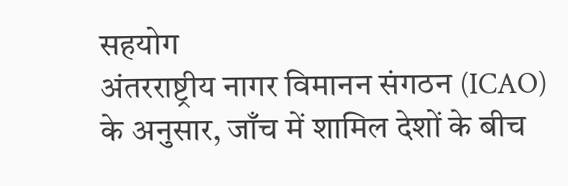सहयोग
अंतरराष्ट्रीय नागर विमानन संगठन (ICAO) के अनुसार, जाँच में शामिल देशों के बीच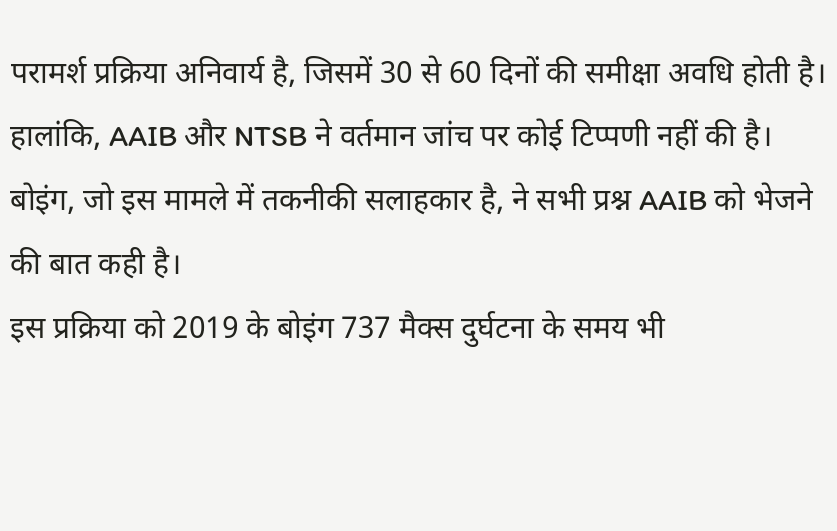परामर्श प्रक्रिया अनिवार्य है, जिसमें 30 से 60 दिनों की समीक्षा अवधि होती है। हालांकि, AAIB और NTSB ने वर्तमान जांच पर कोई टिप्पणी नहीं की है। बोइंग, जो इस मामले में तकनीकी सलाहकार है, ने सभी प्रश्न AAIB को भेजने की बात कही है।
इस प्रक्रिया को 2019 के बोइंग 737 मैक्स दुर्घटना के समय भी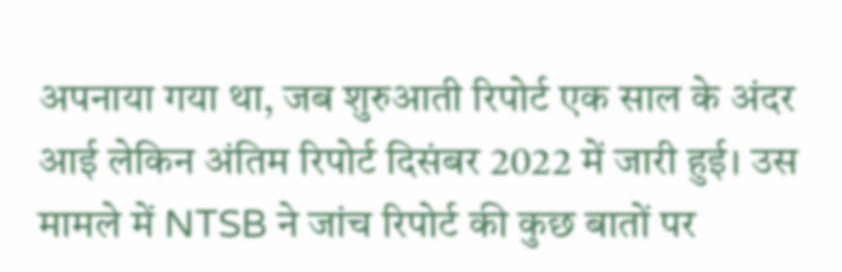अपनाया गया था, जब शुरुआती रिपोर्ट एक साल के अंदर आई लेकिन अंतिम रिपोर्ट दिसंबर 2022 में जारी हुई। उस मामले में NTSB ने जांच रिपोर्ट की कुछ बातों पर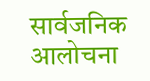सार्वजनिक आलोचना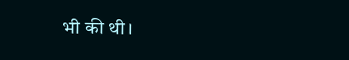भी की थी।